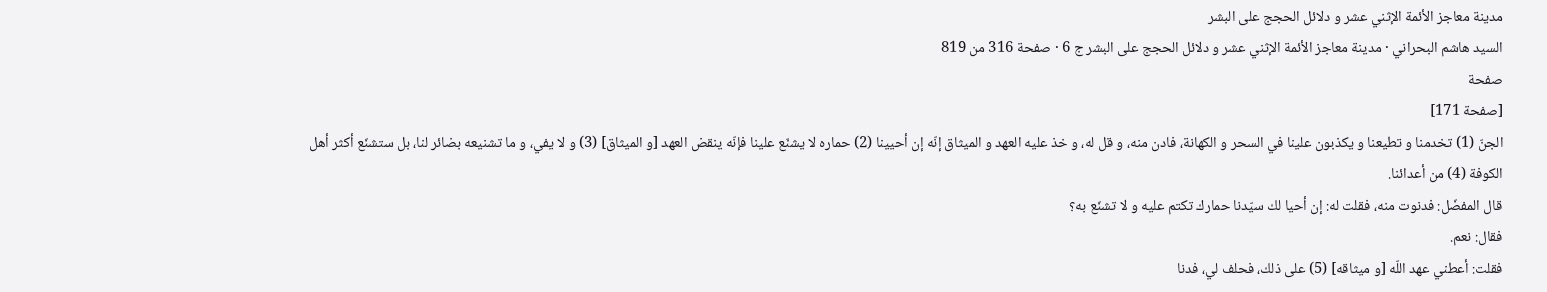مدينة معاجز الأئمة الإثني عشر و دلائل الحجج على البشر
السيد هاشم البحراني · مدينة معاجز الأئمة الإثني عشر و دلائل الحجج على البشر ج 6 · صفحة 316 من 819
صفحة
[صفحة 171]
الجنّ (1) تخدمنا و تطيعنا و يكذبون علينا في السحر و الكهانة، فادن منه، و قل له، و خذ عليه العهد و الميثاق إنّه إن أحيينا (2) حماره لا يشنّع علينا فإنّه ينقض العهد [و الميثاق] (3) و لا يفي، و ما تشنيعه بضائر لنا، بل ستشنّع أكثر أهل الكوفة (4) من أعدائنا.
قال المفضّل: فدنوت منه، فقلت له: إن أحيا لك سيّدنا حمارك تكتم عليه و لا تشنّع به؟
فقال: نعم.
فقلت: أعطني عهد اللّه [و ميثاقه] (5) على ذلك، فحلف لي، فدنا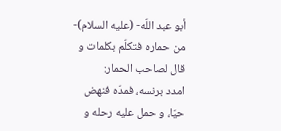أبو عبد اللّه- (عليه السلام)- من حماره فتكلّم بكلمات و قال لصاحب الحمار:
امدد برنسه، فمدّه فنهض حيّا، و حمل عليه رحله و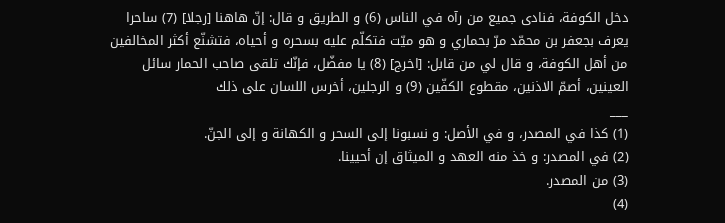دخل الكوفة، فنادى جميع من رآه في الناس (6) و الطريق و قال: إنّ هاهنا [رجلا] (7) ساحرا يعرف بجعفر بن محمّد مرّ بحماري و هو ميّت فتكلّم عليه بسحره و أحياه، فتشنّع أكثر المخالفين من أهل الكوفة، و قال لي من قابل: [اخرج] (8) يا مفضّل، فإنّك تلقى صاحب الحمار سائل العينين، أصمّ الاذنين، مقطوع الكفّين (9) و الرجلين، أخرس اللسان على ذلك
___
(1) كذا في المصدر، و في الأصل: و نسبونا إلى السحر و الكهانة و إلى الجنّ.
(2) في المصدر: و خذ منه العهد و الميثاق إن أحيينا.
(3) من المصدر.
(4)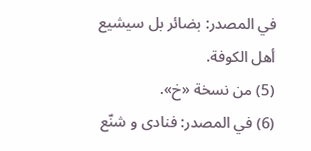في المصدر: بضائر بل سيشيع أهل الكوفة.
(5) من نسخة «خ».
(6) في المصدر: فنادى و شنّع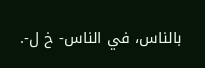بالناس، في الناس- خ ل-.